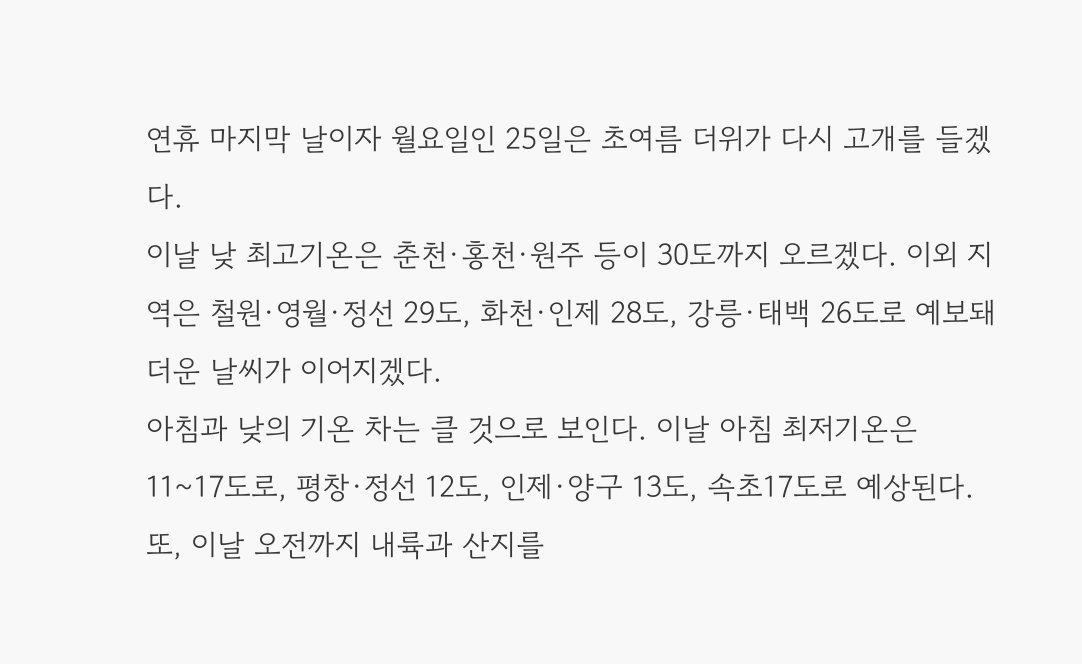연휴 마지막 날이자 월요일인 25일은 초여름 더위가 다시 고개를 들겠다.
이날 낮 최고기온은 춘천·홍천·원주 등이 30도까지 오르겠다. 이외 지역은 철원·영월·정선 29도, 화천·인제 28도, 강릉·태백 26도로 예보돼 더운 날씨가 이어지겠다.
아침과 낮의 기온 차는 클 것으로 보인다. 이날 아침 최저기온은 11~17도로, 평창·정선 12도, 인제·양구 13도, 속초17도로 예상된다.
또, 이날 오전까지 내륙과 산지를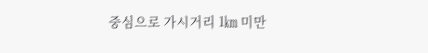중심으로 가시거리 1㎞ 미만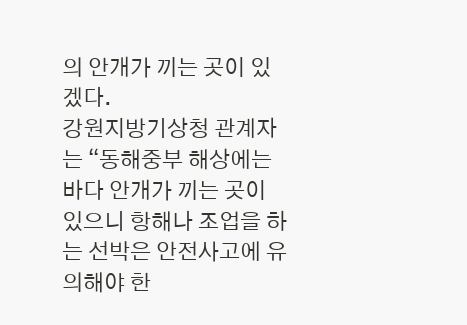의 안개가 끼는 곳이 있겠다.
강원지방기상청 관계자는 “동해중부 해상에는 바다 안개가 끼는 곳이 있으니 항해나 조업을 하는 선박은 안전사고에 유의해야 한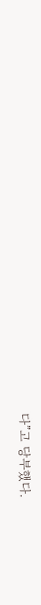다”고 당부했다.